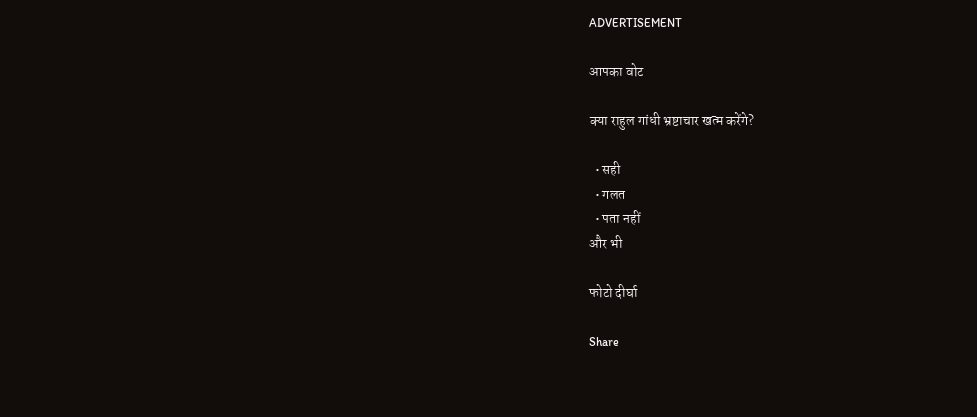ADVERTISEMENT

आपका वोट

क्या राहुल गांधी भ्रष्टाचार खत्म करेंगे?

  • सही
  • गलत
  • पता नहीं
और भी

फोटो दीर्घा

Share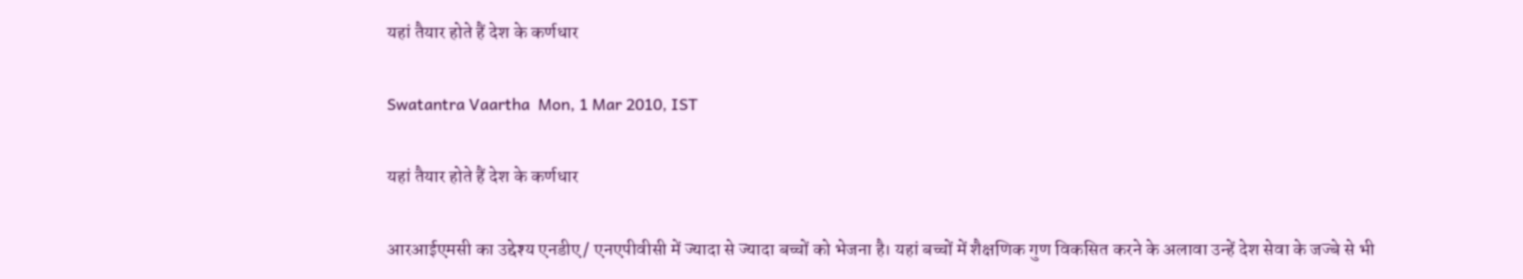यहां तैयार होते हैं देश के कर्णधार

Swatantra Vaartha  Mon, 1 Mar 2010, IST

यहां तैयार होते हैं देश के कर्णधार

आरआईएमसी का उद्देश्य एनडीए/ एनएपीवीसी में ज्यादा से ज्यादा बच्चों को भेजना है। यहां बच्चों में शैक्षणिक गुण विकसित करने के अलावा उन्हें देश सेवा के जज्बे से भी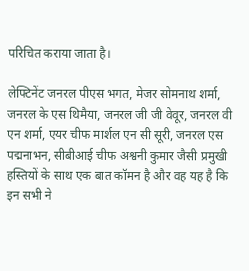परिचित कराया जाता है।

लेफ्टिनेंट जनरल पीएस भगत, मेजर सोमनाथ शर्मा, जनरल के एस थिमैया, जनरल जी जी वेवूर, जनरल वी एन शर्मा, एयर चीफ मार्शल एन सी सूरी, जनरल एस पद्मनाभन, सीबीआई चीफ अश्वनी कुमार जैसी प्रमुखी हस्तियों के साथ एक बात कॉमन है और वह यह है कि इन सभी ने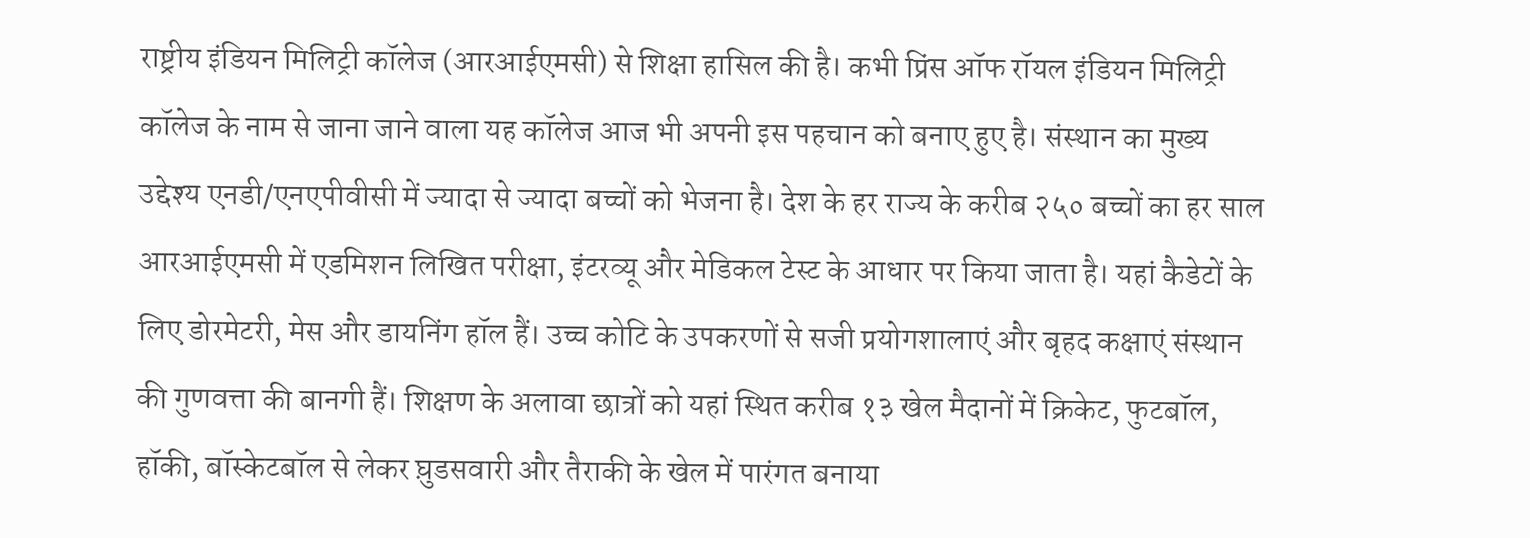राष्ट्रीय इंडियन मिलिट्री कॉलेज (आरआईएमसी) से शिक्षा हासिल की है। कभी प्रिंस ऑफ रॉयल इंडियन मिलिट्री कॉलेज के नाम से जाना जाने वाला यह कॉलेज आज भी अपनी इस पहचान को बनाए हुए है। संस्थान का मुख्य उद्देश्य एनडी/एनएपीवीसी में ज्यादा से ज्यादा बच्चों को भेजना है। देश के हर राज्य के करीब २५० बच्चों का हर साल आरआईएमसी में एडमिशन लिखित परीक्षा, इंटरव्यू और मेडिकल टेस्ट के आधार पर किया जाता है। यहां कैडेटों के लिए डोरमेटरी, मेस और डायनिंग हॉल हैं। उच्च कोटि के उपकरणों से सजी प्रयोगशालाएं और बृहद कक्षाएं संस्थान की गुणवत्ता की बानगी हैं। शिक्षण के अलावा छात्रों को यहां स्थित करीब १३ खेल मैदानों में क्रिकेट, फुटबॉल, हॉकी, बॉस्केटबॉल से लेकर घ़ुडसवारी और तैराकी के खेल में पारंगत बनाया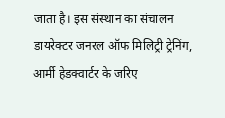जाता है। इस संस्थान का संचालन डायरेक्टर जनरल ऑफ मिलिट्री ट्रेनिंग, आर्मी हेडक्वार्टर के जरिए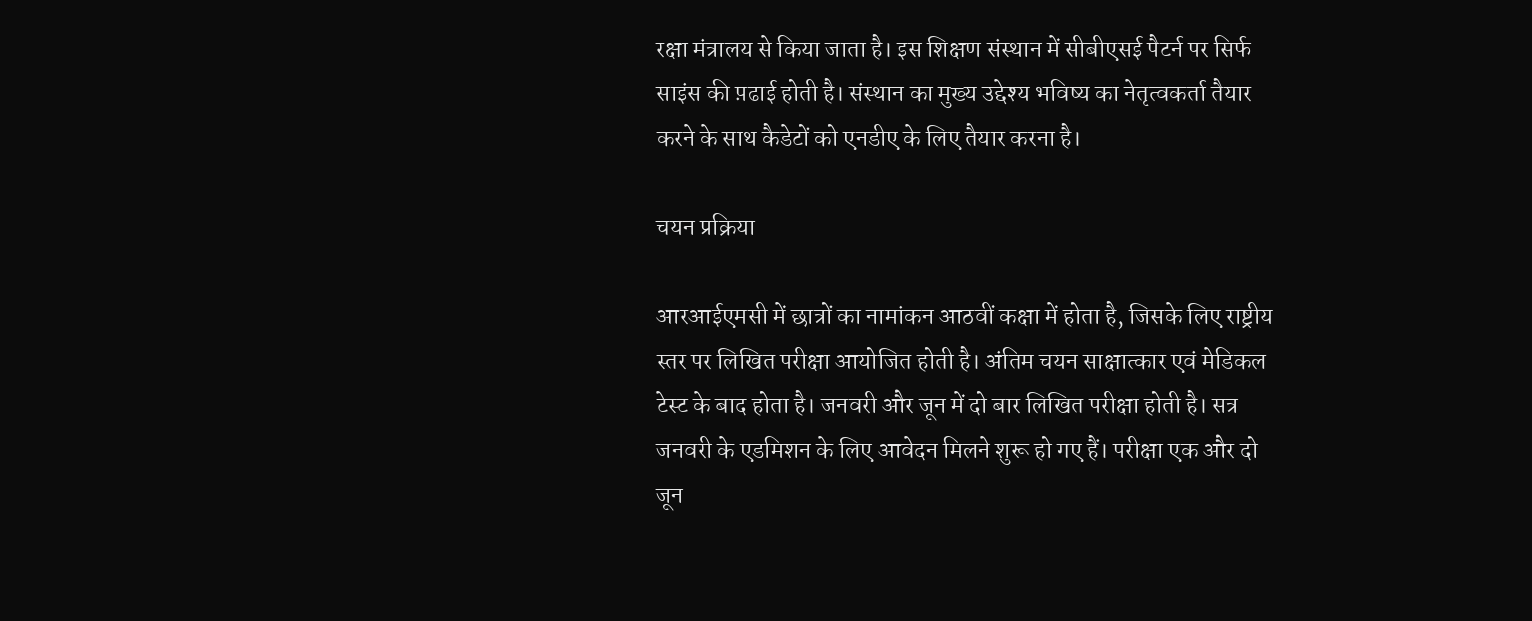रक्षा मंत्रालय से किया जाता है। इस शिक्षण संस्थान में सीबीएसई पैटर्न पर सिर्फ साइंस की प़ढाई होती है। संस्थान का मुख्य उद्देश्य भविष्य का नेतृत्वकर्ता तैयार करने के साथ कैडेटों को एनडीए के लिए तैयार करना है।

चयन प्रक्रिया

आरआईएमसी में छात्रों का नामांकन आठवीं कक्षा में होता है, जिसके लिए राष्ट्रीय स्तर पर लिखित परीक्षा आयोजित होती है। अंतिम चयन साक्षात्कार एवं मेडिकल टेस्ट के बाद होता है। जनवरी और जून में दो बार लिखित परीक्षा होती है। सत्र जनवरी के एडमिशन के लिए आवेदन मिलने शुरू हो गए हैं। परीक्षा एक और दो जून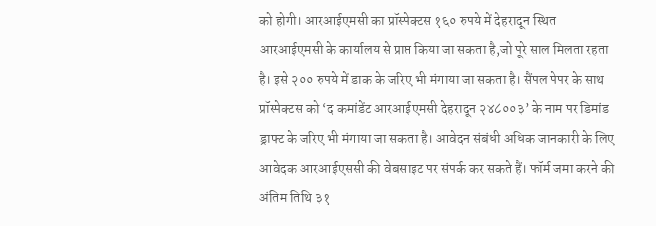को होगी। आरआईएमसी का प्रॉस्पेक्टस १६० रुपये में देहरादून स्थित आरआईएमसी के कार्यालय से प्राप्त किया जा सकता है,जो पूरे साल मिलता रहता है। इसे २०० रुपये में डाक के जरिए भी मंगाया जा सकता है। सैंपल पेपर के साथ प्रॉस्पेक्टस को ‘द कमांडेंट आरआईएमसी देहरादून २४८००३’ के नाम पर डिमांड ड्राफ्ट के जरिए भी मंगाया जा सकता है। आवेदन संबंधी अधिक जानकारी के लिए आवेदक आरआईएससी की वेबसाइट पर संपर्क कर सकते हैं। फॉर्म जमा करने की अंतिम तिथि ३१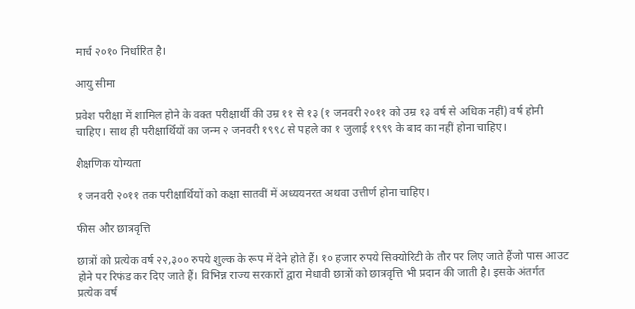मार्च २०१० निर्धारित है।

आयु सीमा

प्रवेश परीक्षा में शामिल होने के वक्त परीक्षार्थी की उम्र ११ से १३ (१ जनवरी २०११ को उम्र १३ वर्ष से अधिक नहीं) वर्ष होनी चाहिए। साथ ही परीक्षार्थियों का जन्म २ जनवरी १९९८ से पहले का १ जुलाई १९९९ के बाद का नहीं होना चाहिए।

शैक्षणिक योग्यता

१ जनवरी २०११ तक परीक्षार्थियों को कक्षा सातवीं में अध्ययनरत अथवा उत्तीर्ण होना चाहिए।

फीस और छात्रवृत्ति

छात्रों को प्रत्येक वर्ष २२,३०० रुपये शुल्क के रूप में देने होते हैं। १० हजार रुपये सिक्योरिटी के तौर पर लिए जाते हैंजो पास आउट होने पर रिफंड कर दिए जाते हैं। विभिन्न राज्य सरकारों द्वारा मेधावी छात्रों को छात्रवृत्ति भी प्रदान की जाती है। इसके अंतर्गत प्रत्येक वर्ष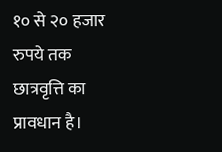१० से २० हजार रुपये तक छात्रवृत्ति का प्रावधान है।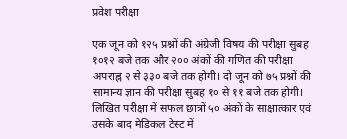प्रवेश परीक्षा

एक जून को १२५ प्रश्नों की अंग्रेजी विषय की परीक्षा सुबह १०१२ बजे तक और २०० अंकों की गणित की परीक्षा अपराह्न २ से ३३० बजे तक होगी। दो जून को ७५ प्रश्नों की सामान्य ज्ञान की परीक्षा सुबह १० से ११ बजे तक होगी। लिखित परीक्षा में सफल छात्रों ५० अंकों के साक्षात्कार एवं उसके बाद मेडिकल टेस्ट में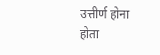उत्तीर्ण होना होता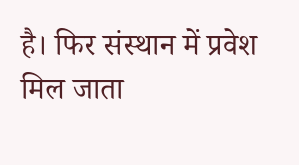है। फिर संस्थान में प्रवेश मिल जाता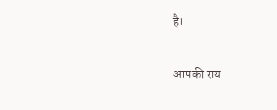है।

आपकी राय